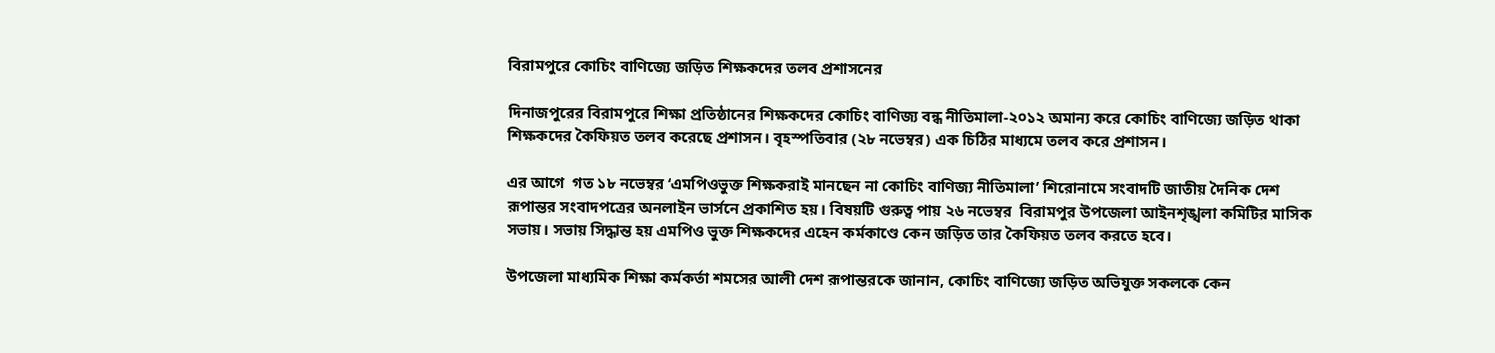বিরামপুরে কোচিং বাণিজ্যে জড়িত শিক্ষকদের তলব প্রশাসনের

দিনাজপুরের বিরামপুরে শিক্ষা প্রতিষ্ঠানের শিক্ষকদের কোচিং বাণিজ্য বন্ধ নীতিমালা-২০১২ অমান্য করে কোচিং বাণিজ্যে জড়িত থাকা শিক্ষকদের কৈফিয়ত তলব করেছে প্রশাসন। বৃহস্পতিবার (২৮ নভেম্বর) এক চিঠির মাধ্যমে তলব করে প্রশাসন।

এর আগে  গত ১৮ নভেম্বর ‘এমপিওভুক্ত শিক্ষকরাই মানছেন না কোচিং বাণিজ্য নীতিমালা’ শিরোনামে সংবাদটি জাতীয় দৈনিক দেশ রূপান্তর সংবাদপত্রের অনলাইন ভার্সনে প্রকাশিত হয়। বিষয়টি গুরুত্ব পায় ২৬ নভেম্বর  বিরামপুর উপজেলা আইনশৃঙ্খলা কমিটির মাসিক সভায়। সভায় সিদ্ধান্ত হয় এমপিও ভুক্ত শিক্ষকদের এহেন কর্মকাণ্ডে কেন জড়িত তার কৈফিয়ত তলব করতে হবে।

উপজেলা মাধ্যমিক শিক্ষা কর্মকর্তা শমসের আলী দেশ রূপান্তরকে জানান, কোচিং বাণিজ্যে জড়িত অভিযুক্ত সকলকে কেন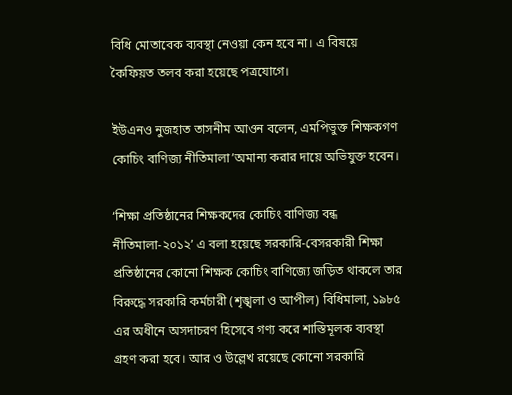বিধি মোতাবেক ব্যবস্থা নেওয়া কেন হবে না। এ বিষয়ে কৈফিয়ত তলব করা হয়েছে পত্রযোগে।

ইউএনও নুজহাত তাসনীম আওন বলেন, এমপিভুক্ত শিক্ষকগণ কোচিং বাণিজ্য নীতিমালা’অমান্য করার দায়ে অভিযুক্ত হবেন।

‘শিক্ষা প্রতিষ্ঠানের শিক্ষকদের কোচিং বাণিজ্য বন্ধ নীতিমালা-২০১২’ এ বলা হয়েছে সরকারি-বেসরকারী শিক্ষা প্রতিষ্ঠানের কোনো শিক্ষক কোচিং বাণিজ্যে জড়িত থাকলে তার বিরুদ্ধে সরকারি কর্মচারী (শৃঙ্খলা ও আপীল) বিধিমালা, ১৯৮৫ এর অধীনে অসদাচরণ হিসেবে গণ্য করে শাস্তিমূলক ব্যবস্থা গ্রহণ করা হবে। আর ও উল্লেখ রয়েছে কোনো সরকারি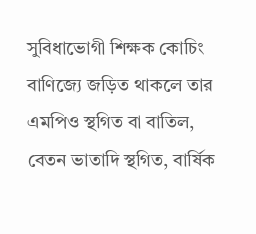সুবিধাভোগী শিক্ষক কোচিং বাণিজ্যে জড়িত থাকলে তার এমপিও স্থগিত বা বাতিল, বেতন ভাতাদি স্থগিত, বার্ষিক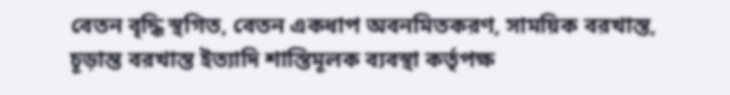বেতন বৃদ্ধি স্থগিত, বেতন একধাপ অবনমিতকরণ, সাময়িক বরখাস্ত, চূড়ান্ত বরখাস্ত ইত্যাদি শাস্তিমূলক ব্যবস্থা কর্তৃপক্ষ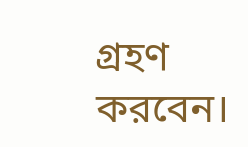গ্রহণ করবেন।